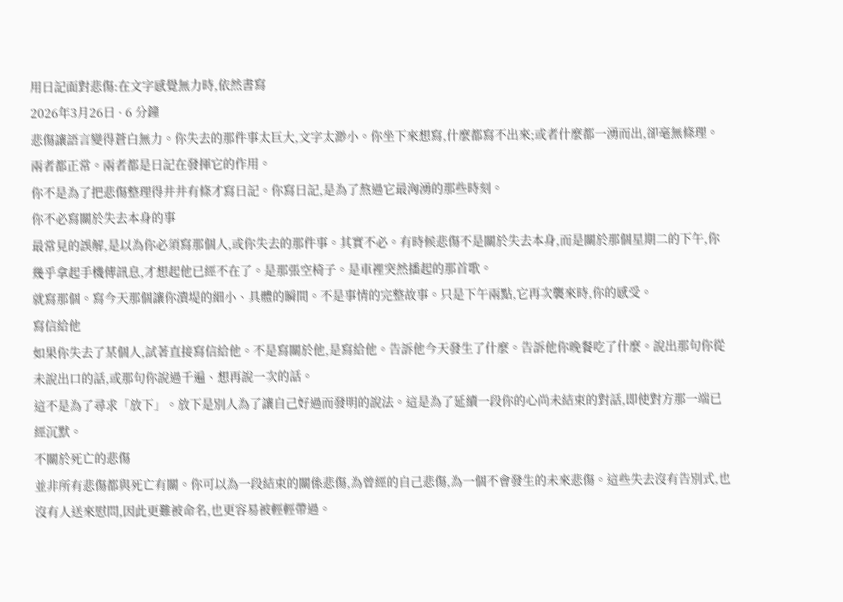用日記面對悲傷:在文字感覺無力時,依然書寫
2026年3月26日 · 6 分鐘
悲傷讓語言變得蒼白無力。你失去的那件事太巨大,文字太渺小。你坐下來想寫,什麼都寫不出來;或者什麼都一湧而出,卻毫無條理。兩者都正常。兩者都是日記在發揮它的作用。
你不是為了把悲傷整理得井井有條才寫日記。你寫日記,是為了熬過它最洶湧的那些時刻。
你不必寫關於失去本身的事
最常見的誤解,是以為你必須寫那個人,或你失去的那件事。其實不必。有時候悲傷不是關於失去本身,而是關於那個星期二的下午,你幾乎拿起手機傳訊息,才想起他已經不在了。是那張空椅子。是車裡突然播起的那首歌。
就寫那個。寫今天那個讓你潰堤的細小、具體的瞬間。不是事情的完整故事。只是下午兩點,它再次襲來時,你的感受。
寫信給他
如果你失去了某個人,試著直接寫信給他。不是寫關於他,是寫給他。告訴他今天發生了什麼。告訴他你晚餐吃了什麼。說出那句你從未說出口的話,或那句你說過千遍、想再說一次的話。
這不是為了尋求「放下」。放下是別人為了讓自己好過而發明的說法。這是為了延續一段你的心尚未結束的對話,即使對方那一端已經沉默。
不關於死亡的悲傷
並非所有悲傷都與死亡有關。你可以為一段結束的關係悲傷,為曾經的自己悲傷,為一個不會發生的未來悲傷。這些失去沒有告別式,也沒有人送來慰問,因此更難被命名,也更容易被輕輕帶過。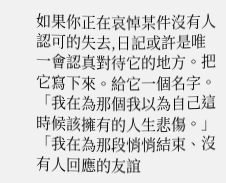如果你正在哀悼某件沒有人認可的失去,日記或許是唯一會認真對待它的地方。把它寫下來。給它一個名字。「我在為那個我以為自己這時候該擁有的人生悲傷。」「我在為那段悄悄結束、沒有人回應的友誼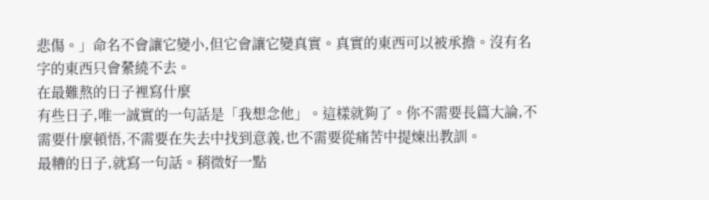悲傷。」命名不會讓它變小,但它會讓它變真實。真實的東西可以被承擔。沒有名字的東西只會縈繞不去。
在最難熬的日子裡寫什麼
有些日子,唯一誠實的一句話是「我想念他」。這樣就夠了。你不需要長篇大論,不需要什麼頓悟,不需要在失去中找到意義,也不需要從痛苦中提煉出教訓。
最糟的日子,就寫一句話。稍微好一點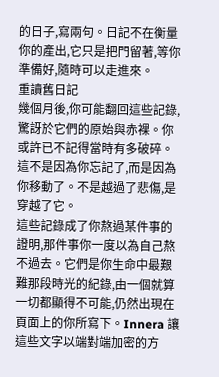的日子,寫兩句。日記不在衡量你的產出,它只是把門留著,等你準備好,隨時可以走進來。
重讀舊日記
幾個月後,你可能翻回這些記錄,驚訝於它們的原始與赤裸。你或許已不記得當時有多破碎。這不是因為你忘記了,而是因為你移動了。不是越過了悲傷,是穿越了它。
這些記錄成了你熬過某件事的證明,那件事你一度以為自己熬不過去。它們是你生命中最艱難那段時光的紀錄,由一個就算一切都顯得不可能,仍然出現在頁面上的你所寫下。Innera 讓這些文字以端對端加密的方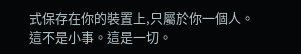式保存在你的裝置上,只屬於你一個人。
這不是小事。這是一切。